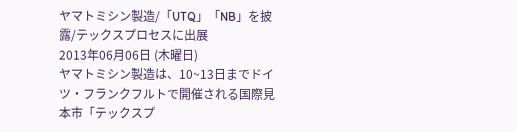ヤマトミシン製造/「UTQ」「NB」を披露/テックスプロセスに出展
2013年06月06日 (木曜日)
ヤマトミシン製造は、10~13日までドイツ・フランクフルトで開催される国際見本市「テックスプ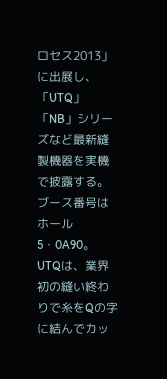ロセス2013」に出展し、「UTQ」「NB」シリーズなど最新縫製機器を実機で披露する。ブース番号はホール5・0A90。
UTQは、業界初の縫い終わりで糸をQの字に結んでカッ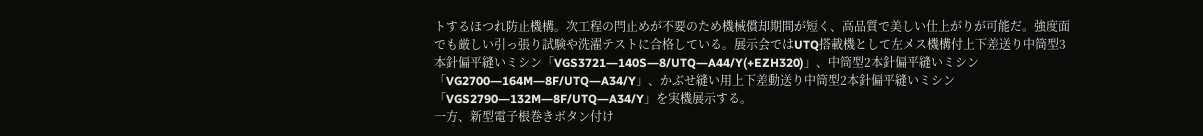トするほつれ防止機構。次工程の閂止めが不要のため機械償却期間が短く、高品質で美しい仕上がりが可能だ。強度面でも厳しい引っ張り試験や洗濯テストに合格している。展示会ではUTQ搭載機として左メス機構付上下差送り中筒型3本針偏平縫いミシン「VGS3721―140S―8/UTQ―A44/Y(+EZH320)」、中筒型2本針偏平縫いミシン「VG2700―164M―8F/UTQ―A34/Y」、かぶせ縫い用上下差動送り中筒型2本針偏平縫いミシン「VGS2790―132M―8F/UTQ―A34/Y」を実機展示する。
一方、新型電子根巻きボタン付け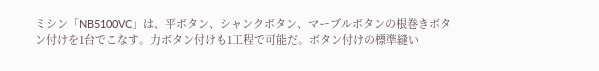ミシン「NB5100VC」は、平ボタン、シャンクボタン、マーブルボタンの根巻きボタン付けを1台でこなす。力ボタン付けも1工程で可能だ。ボタン付けの標準縫い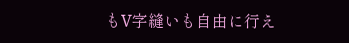もV字縫いも自由に行え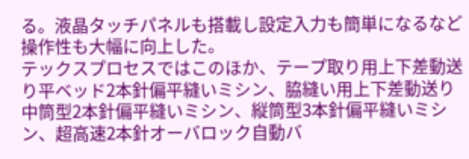る。液晶タッチパネルも搭載し設定入力も簡単になるなど操作性も大幅に向上した。
テックスプロセスではこのほか、テープ取り用上下差動送り平ベッド2本針偏平縫いミシン、脇縫い用上下差動送り中筒型2本針偏平縫いミシン、縦筒型3本針偏平縫いミシン、超高速2本針オーバロック自動バ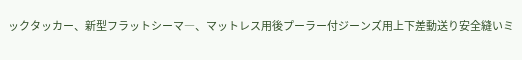ックタッカー、新型フラットシーマ―、マットレス用後プーラー付ジーンズ用上下差動送り安全縫いミ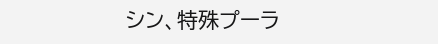シン、特殊プーラ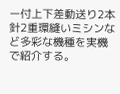ー付上下差動送り2本針2重環縫いミシンなど多彩な機種を実機で紹介する。